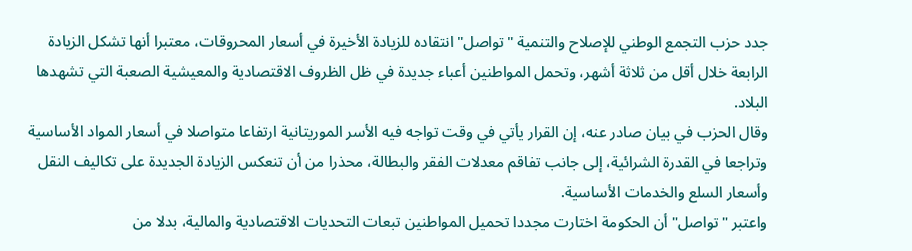جدد حزب التجمع الوطني للإصلاح والتنمية "تواصل" انتقاده للزيادة الأخيرة في أسعار المحروقات، معتبرا أنها تشكل الزيادة الرابعة خلال أقل من ثلاثة أشهر، وتحمل المواطنين أعباء جديدة في ظل الظروف الاقتصادية والمعيشية الصعبة التي تشهدها البلاد.
وقال الحزب في بيان صادر عنه، إن القرار يأتي في وقت تواجه فيه الأسر الموريتانية ارتفاعا متواصلا في أسعار المواد الأساسية وتراجعا في القدرة الشرائية، إلى جانب تفاقم معدلات الفقر والبطالة، محذرا من أن تنعكس الزيادة الجديدة على تكاليف النقل وأسعار السلع والخدمات الأساسية.
واعتبر "تواصل" أن الحكومة اختارت مجددا تحميل المواطنين تبعات التحديات الاقتصادية والمالية، بدلا من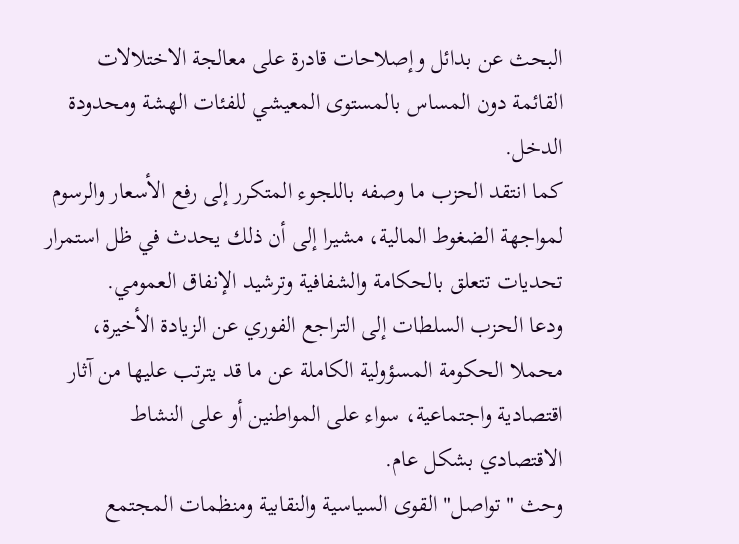البحث عن بدائل وإصلاحات قادرة على معالجة الاختلالات القائمة دون المساس بالمستوى المعيشي للفئات الهشة ومحدودة الدخل.
كما انتقد الحزب ما وصفه باللجوء المتكرر إلى رفع الأسعار والرسوم لمواجهة الضغوط المالية، مشيرا إلى أن ذلك يحدث في ظل استمرار تحديات تتعلق بالحكامة والشفافية وترشيد الإنفاق العمومي.
ودعا الحزب السلطات إلى التراجع الفوري عن الزيادة الأخيرة، محملا الحكومة المسؤولية الكاملة عن ما قد يترتب عليها من آثار اقتصادية واجتماعية، سواء على المواطنين أو على النشاط الاقتصادي بشكل عام.
وحث "تواصل" القوى السياسية والنقابية ومنظمات المجتمع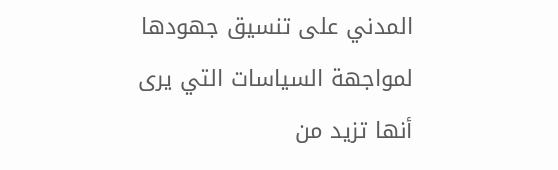المدني على تنسيق جهودها لمواجهة السياسات التي يرى أنها تزيد من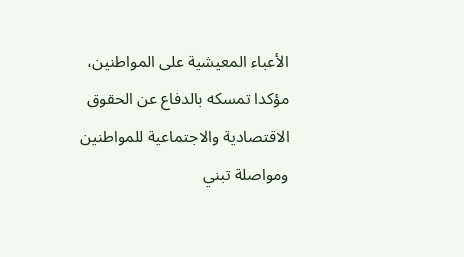الأعباء المعيشية على المواطنين، مؤكدا تمسكه بالدفاع عن الحقوق الاقتصادية والاجتماعية للمواطنين ومواصلة تبني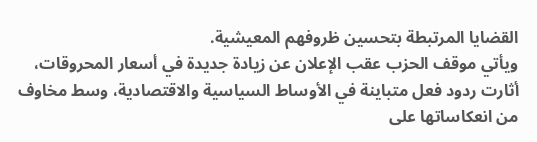القضايا المرتبطة بتحسين ظروفهم المعيشية.
ويأتي موقف الحزب عقب الإعلان عن زيادة جديدة في أسعار المحروقات، أثارت ردود فعل متباينة في الأوساط السياسية والاقتصادية، وسط مخاوف من انعكاساتها على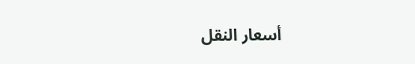أسعار النقل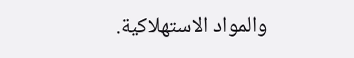والمواد الاستهلاكية.